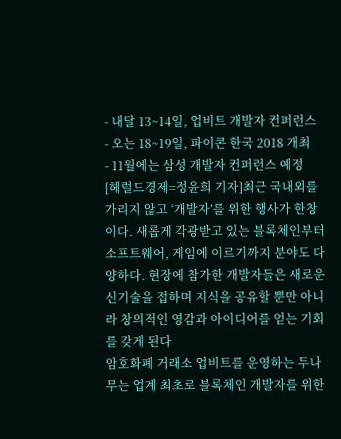- 내달 13~14일, 업비트 개발자 컨퍼런스
- 오는 18~19일, 파이콘 한국 2018 개최
- 11월에는 삼성 개발자 컨퍼런스 예정
[헤럴드경제=정윤희 기자]최근 국내외를 가리지 않고 ‘개발자’를 위한 행사가 한창이다. 새롭게 각광받고 있는 블록체인부터 소프트웨어, 게임에 이르기까지 분야도 다양하다. 현장에 참가한 개발자들은 새로운 신기술을 접하며 지식을 공유할 뿐만 아니라 창의적인 영감과 아이디어를 얻는 기회를 갖게 된다
암호화폐 거래소 업비트를 운영하는 두나무는 업계 최초로 블록체인 개발자를 위한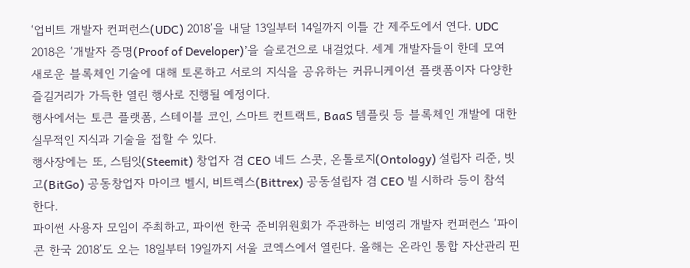‘업비트 개발자 컨퍼런스(UDC) 2018’을 내달 13일부터 14일까지 이틀 간 제주도에서 연다. UDC 2018은 ‘개발자 증명(Proof of Developer)’을 슬로건으로 내걸었다. 세계 개발자들이 한데 모여 새로운 블록체인 기술에 대해 토론하고 서로의 지식을 공유하는 커뮤니케이션 플랫폼이자 다양한 즐길거리가 가득한 열린 행사로 진행될 예정이다.
행사에서는 토큰 플랫폼, 스테이블 코인, 스마트 컨트랙트, BaaS 템플릿 등 블록체인 개발에 대한 실무적인 지식과 기술을 접할 수 있다.
행사장에는 또, 스팀잇(Steemit) 창업자 겸 CEO 네드 스콧, 온톨로지(Ontology) 설립자 리준, 빗고(BitGo) 공동창업자 마이크 벨시, 비트렉스(Bittrex) 공동설립자 겸 CEO 빌 시하라 등이 참석한다.
파이썬 사용자 모임이 주최하고, 파이썬 한국 준비위원회가 주관하는 비영리 개발자 컨퍼런스 ‘파이콘 한국 2018’도 오는 18일부터 19일까지 서울 코엑스에서 열린다. 올해는 온라인 통합 자산관리 핀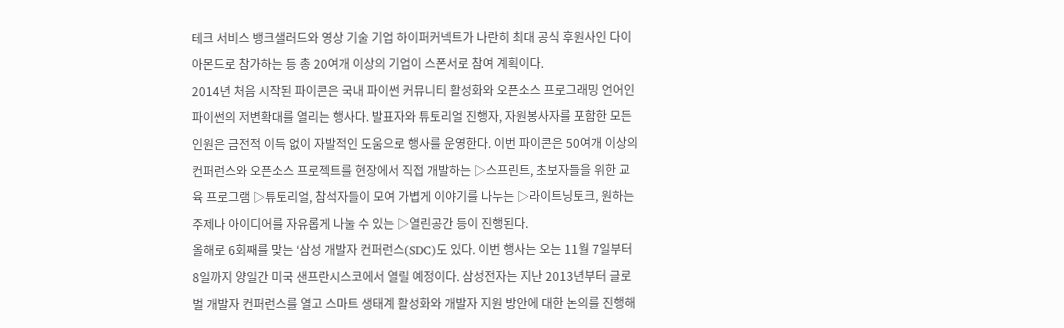테크 서비스 뱅크샐러드와 영상 기술 기업 하이퍼커넥트가 나란히 최대 공식 후원사인 다이아몬드로 참가하는 등 총 20여개 이상의 기업이 스폰서로 참여 계획이다.
2014년 처음 시작된 파이콘은 국내 파이썬 커뮤니티 활성화와 오픈소스 프로그래밍 언어인 파이썬의 저변확대를 열리는 행사다. 발표자와 튜토리얼 진행자, 자원봉사자를 포함한 모든 인원은 금전적 이득 없이 자발적인 도움으로 행사를 운영한다. 이번 파이콘은 50여개 이상의 컨퍼런스와 오픈소스 프로젝트를 현장에서 직접 개발하는 ▷스프린트, 초보자들을 위한 교육 프로그램 ▷튜토리얼, 참석자들이 모여 가볍게 이야기를 나누는 ▷라이트닝토크, 원하는 주제나 아이디어를 자유롭게 나눌 수 있는 ▷열린공간 등이 진행된다.
올해로 6회째를 맞는 ‘삼성 개발자 컨퍼런스(SDC)도 있다. 이번 행사는 오는 11월 7일부터 8일까지 양일간 미국 샌프란시스코에서 열릴 예정이다. 삼성전자는 지난 2013년부터 글로벌 개발자 컨퍼런스를 열고 스마트 생태계 활성화와 개발자 지원 방안에 대한 논의를 진행해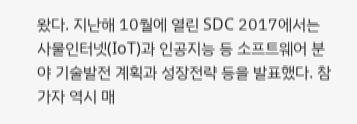왔다. 지난해 10월에 열린 SDC 2017에서는 사물인터넷(IoT)과 인공지능 등 소프트웨어 분야 기술발전 계획과 성장전략 등을 발표했다. 참가자 역시 매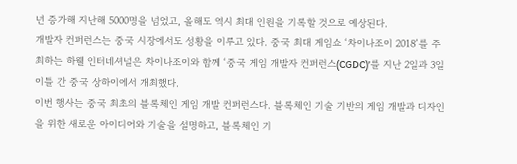년 증가해 지난해 5000명을 넘었고, 올해도 역시 최대 인원을 기록할 것으로 예상된다.
개발자 컨퍼런스는 중국 시장에서도 성황을 이루고 있다. 중국 최대 게임쇼 ‘차이나조이 2018’를 주최하는 하웰 인터네셔널은 차이나조이와 함께 ‘중국 게임 개발자 컨퍼런스(CGDC)’를 지난 2일과 3일 이틀 간 중국 상하이에서 개최했다.
이번 행사는 중국 최초의 블록체인 게임 개발 컨퍼런스다. 블록체인 기술 기반의 게임 개발과 디자인을 위한 새로운 아이디어와 기술을 설명하고, 블록체인 기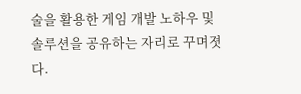술을 활용한 게임 개발 노하우 및 솔루션을 공유하는 자리로 꾸며졋다.